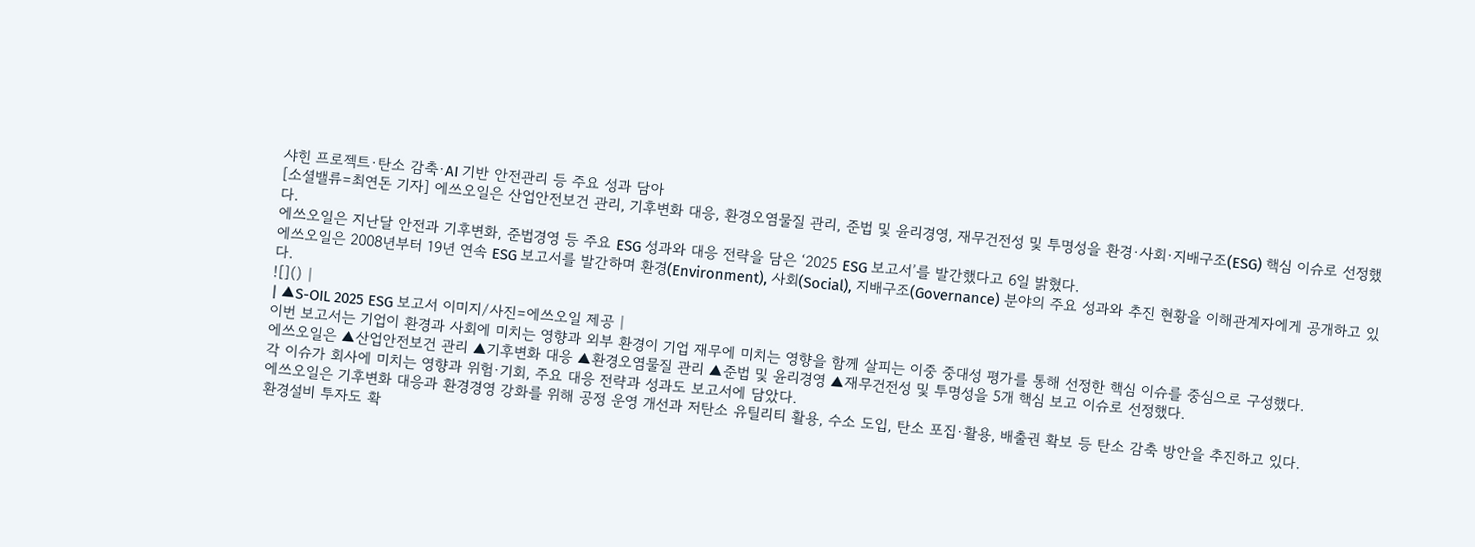샤힌 프로젝트·탄소 감축·AI 기반 안전관리 등 주요 성과 담아
[소셜밸류=최연돈 기자] 에쓰오일은 산업안전보건 관리, 기후변화 대응, 환경오염물질 관리, 준법 및 윤리경영, 재무건전성 및 투명성을 환경·사회·지배구조(ESG) 핵심 이슈로 선정했다.
에쓰오일은 지난달 안전과 기후변화, 준법경영 등 주요 ESG 성과와 대응 전략을 담은 ‘2025 ESG 보고서’를 발간했다고 6일 밝혔다.
에쓰오일은 2008년부터 19년 연속 ESG 보고서를 발간하며 환경(Environment), 사회(Social), 지배구조(Governance) 분야의 주요 성과와 추진 현황을 이해관계자에게 공개하고 있다.
![]() |
| ▲S-OIL 2025 ESG 보고서 이미지/사진=에쓰오일 제공 |
이번 보고서는 기업이 환경과 사회에 미치는 영향과 외부 환경이 기업 재무에 미치는 영향을 함께 살피는 이중 중대성 평가를 통해 선정한 핵심 이슈를 중심으로 구성했다.
에쓰오일은 ▲산업안전보건 관리 ▲기후변화 대응 ▲환경오염물질 관리 ▲준법 및 윤리경영 ▲재무건전성 및 투명성을 5개 핵심 보고 이슈로 선정했다.
각 이슈가 회사에 미치는 영향과 위험·기회, 주요 대응 전략과 성과도 보고서에 담았다.
에쓰오일은 기후변화 대응과 환경경영 강화를 위해 공정 운영 개선과 저탄소 유틸리티 활용, 수소 도입, 탄소 포집·활용, 배출권 확보 등 탄소 감축 방안을 추진하고 있다.
환경설비 투자도 확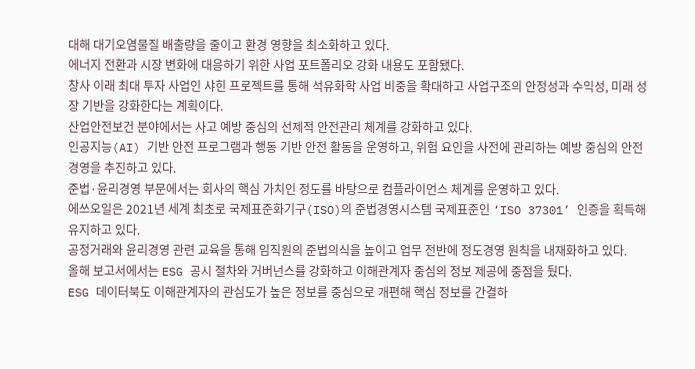대해 대기오염물질 배출량을 줄이고 환경 영향을 최소화하고 있다.
에너지 전환과 시장 변화에 대응하기 위한 사업 포트폴리오 강화 내용도 포함됐다.
창사 이래 최대 투자 사업인 샤힌 프로젝트를 통해 석유화학 사업 비중을 확대하고 사업구조의 안정성과 수익성, 미래 성장 기반을 강화한다는 계획이다.
산업안전보건 분야에서는 사고 예방 중심의 선제적 안전관리 체계를 강화하고 있다.
인공지능(AI) 기반 안전 프로그램과 행동 기반 안전 활동을 운영하고, 위험 요인을 사전에 관리하는 예방 중심의 안전경영을 추진하고 있다.
준법·윤리경영 부문에서는 회사의 핵심 가치인 정도를 바탕으로 컴플라이언스 체계를 운영하고 있다.
에쓰오일은 2021년 세계 최초로 국제표준화기구(ISO)의 준법경영시스템 국제표준인 ‘ISO 37301’ 인증을 획득해 유지하고 있다.
공정거래와 윤리경영 관련 교육을 통해 임직원의 준법의식을 높이고 업무 전반에 정도경영 원칙을 내재화하고 있다.
올해 보고서에서는 ESG 공시 절차와 거버넌스를 강화하고 이해관계자 중심의 정보 제공에 중점을 뒀다.
ESG 데이터북도 이해관계자의 관심도가 높은 정보를 중심으로 개편해 핵심 정보를 간결하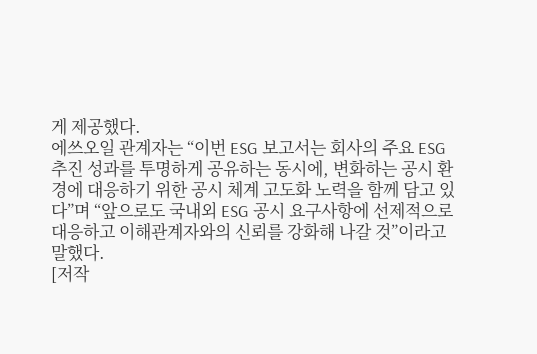게 제공했다.
에쓰오일 관계자는 “이번 ESG 보고서는 회사의 주요 ESG 추진 성과를 투명하게 공유하는 동시에, 변화하는 공시 환경에 대응하기 위한 공시 체계 고도화 노력을 함께 담고 있다”며 “앞으로도 국내외 ESG 공시 요구사항에 선제적으로 대응하고 이해관계자와의 신뢰를 강화해 나갈 것”이라고 말했다.
[저작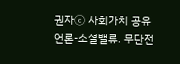권자ⓒ 사회가치 공유 언론-소셜밸류. 무단전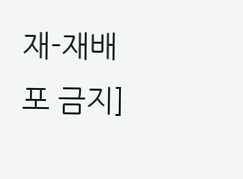재-재배포 금지]